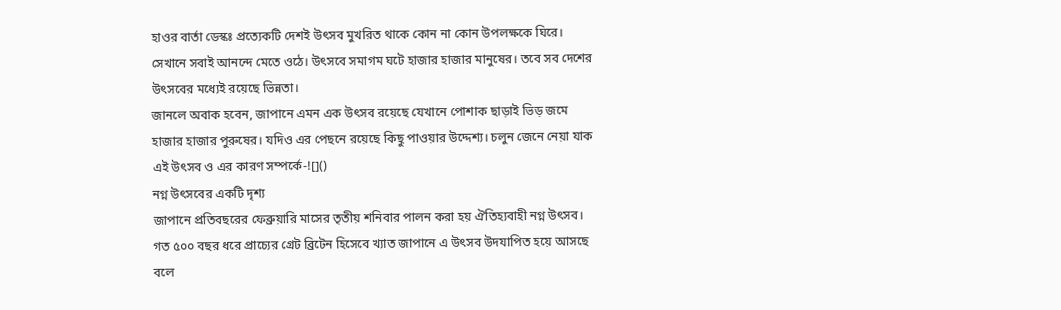হাওর বার্তা ডেস্কঃ প্রত্যেকটি দেশই উৎসব মুখরিত থাকে কোন না কোন উপলক্ষকে ঘিরে। সেখানে সবাই আনন্দে মেতে ওঠে। উৎসবে সমাগম ঘটে হাজার হাজার মানুষের। তবে সব দেশের উৎসবের মধ্যেই রয়েছে ভিন্নতা।
জানলে অবাক হবেন, জাপানে এমন এক উৎসব রয়েছে যেখানে পোশাক ছাড়াই ভিড় জমে হাজার হাজার পুরুষের। যদিও এর পেছনে রয়েছে কিছু পাওয়ার উদ্দেশ্য। চলুন জেনে নেয়া যাক এই উৎসব ও এর কারণ সম্পর্কে-![]()
নগ্ন উৎসবের একটি দৃশ্য
জাপানে প্রতিবছরের ফেব্রুয়ারি মাসের তৃতীয় শনিবার পালন করা হয় ঐতিহ্যবাহী নগ্ন উৎসব। গত ৫০০ বছর ধরে প্রাচ্যের গ্রেট ব্রিটেন হিসেবে খ্যাত জাপানে এ উৎসব উদযাপিত হয়ে আসছে বলে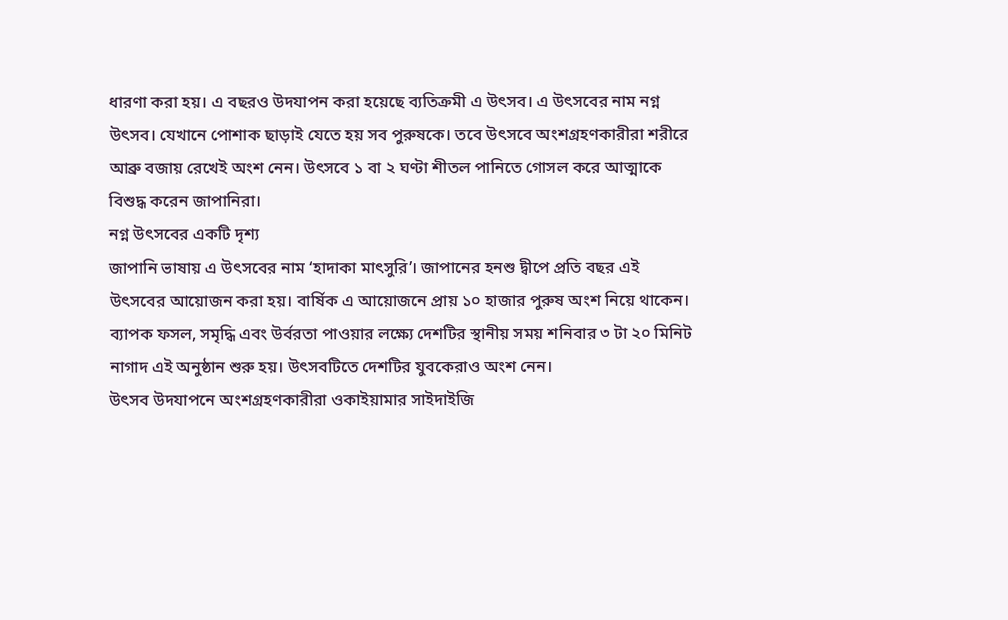ধারণা করা হয়। এ বছরও উদযাপন করা হয়েছে ব্যতিক্রমী এ উৎসব। এ উৎসবের নাম নগ্ন উৎসব। যেখানে পোশাক ছাড়াই যেতে হয় সব পুরুষকে। তবে উৎসবে অংশগ্রহণকারীরা শরীরে আব্রু বজায় রেখেই অংশ নেন। উৎসবে ১ বা ২ ঘণ্টা শীতল পানিতে গোসল করে আত্মাকে বিশুদ্ধ করেন জাপানিরা।
নগ্ন উৎসবের একটি দৃশ্য
জাপানি ভাষায় এ উৎসবের নাম ‘হাদাকা মাৎসুরি’। জাপানের হনশু দ্বীপে প্রতি বছর এই উৎসবের আয়োজন করা হয়। বার্ষিক এ আয়োজনে প্রায় ১০ হাজার পুরুষ অংশ নিয়ে থাকেন। ব্যাপক ফসল, সমৃদ্ধি এবং উর্বরতা পাওয়ার লক্ষ্যে দেশটির স্থানীয় সময় শনিবার ৩ টা ২০ মিনিট নাগাদ এই অনুষ্ঠান শুরু হয়। উৎসবটিতে দেশটির যুবকেরাও অংশ নেন।
উৎসব উদযাপনে অংশগ্রহণকারীরা ওকাইয়ামার সাইদাইজি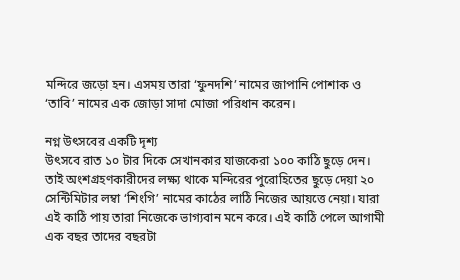মন্দিরে জড়ো হন। এসময় তারা ‘ফুনদশি’ নামের জাপানি পোশাক ও ‘তাবি’ নামের এক জোড়া সাদা মোজা পরিধান করেন।

নগ্ন উৎসবের একটি দৃশ্য
উৎসবে রাত ১০ টার দিকে সেখানকার যাজকেরা ১০০ কাঠি ছুড়ে দেন। তাই অংশগ্রহণকারীদের লক্ষ্য থাকে মন্দিরের পুরোহিতের ছুড়ে দেয়া ২০ সেন্টিমিটার লম্বা ‘শিংগি’ নামের কাঠের লাঠি নিজের আয়ত্তে নেয়া। যারা এই কাঠি পায় তারা নিজেকে ভাগ্যবান মনে করে। এই কাঠি পেলে আগামী এক বছর তাদের বছরটা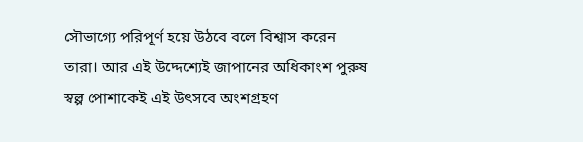সৌভাগ্যে পরিপূর্ণ হয়ে উঠবে বলে বিশ্বাস করেন তারা। আর এই উদ্দেশ্যেই জাপানের অধিকাংশ পুরুষ স্বল্প পোশাকেই এই উৎসবে অংশগ্রহণ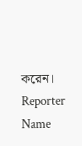করেন।
Reporter Name